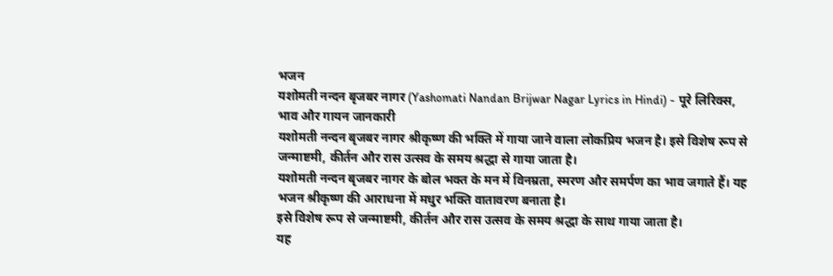भजन
यशोमती नन्दन बृजबर नागर (Yashomati Nandan Brijwar Nagar Lyrics in Hindi) - पूरे लिरिक्स, भाव और गायन जानकारी
यशोमती नन्दन बृजबर नागर श्रीकृष्ण की भक्ति में गाया जाने वाला लोकप्रिय भजन है। इसे विशेष रूप से जन्माष्टमी, कीर्तन और रास उत्सव के समय श्रद्धा से गाया जाता है।
यशोमती नन्दन बृजबर नागर के बोल भक्त के मन में विनम्रता, स्मरण और समर्पण का भाव जगाते हैं। यह भजन श्रीकृष्ण की आराधना में मधुर भक्ति वातावरण बनाता है।
इसे विशेष रूप से जन्माष्टमी, कीर्तन और रास उत्सव के समय श्रद्धा के साथ गाया जाता है।
यह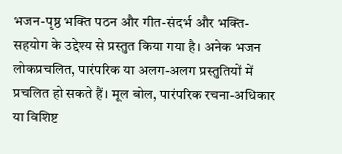भजन-पृष्ठ भक्ति पठन और गीत-संदर्भ और भक्ति-सहयोग के उद्देश्य से प्रस्तुत किया गया है। अनेक भजन लोकप्रचलित, पारंपरिक या अलग-अलग प्रस्तुतियों में प्रचलित हो सकते हैं। मूल बोल, पारंपरिक रचना-अधिकार या विशिष्ट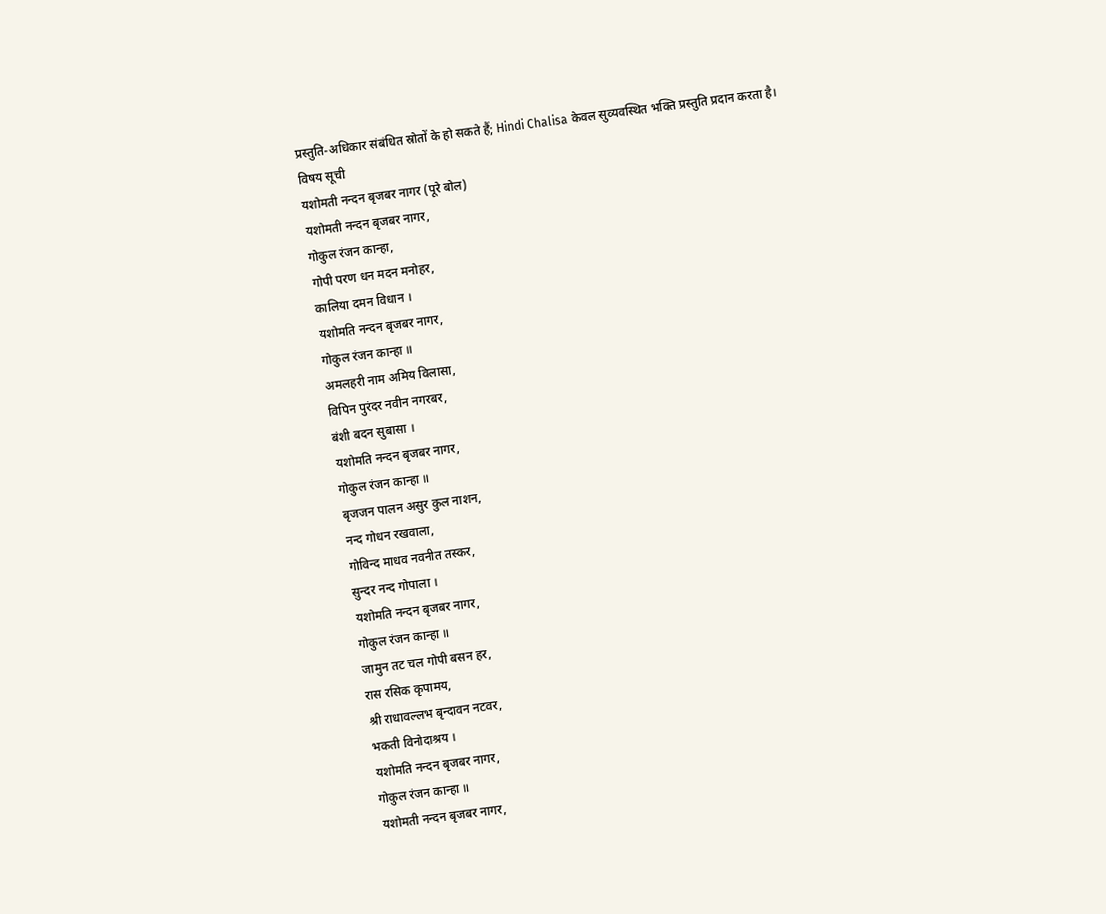प्रस्तुति-अधिकार संबंधित स्रोतों के हो सकते हैं; Hindi Chalisa केवल सुव्यवस्थित भक्ति प्रस्तुति प्रदान करता है।
विषय सूची
यशोमती नन्दन बृजबर नागर (पूरे बोल)
यशोमती नन्दन बृजबर नागर,
गोकुल रंजन कान्हा,
गोपी परण धन मदन मनोहर,
कालिया दमन विधान ।
यशोमति नन्दन बृजबर नागर,
गोकुल रंजन कान्हा ॥
अमलहरी नाम अमिय विलासा,
विपिन पुरंदर नवीन नगरबर,
बंशी बदन सुबासा ।
यशोमति नन्दन बृजबर नागर,
गोकुल रंजन कान्हा ॥
बृजजन पालन असुर कुल नाशन,
नन्द गोधन रखवाला,
गोविन्द माधव नवनीत तस्कर,
सुन्दर नन्द गोपाला ।
यशोमति नन्दन बृजबर नागर,
गोकुल रंजन कान्हा ॥
जामुन तट चल गोपी बसन हर,
रास रसिक कृपामय,
श्री राधावल्लभ बृन्दावन नटवर,
भकती विनोदाश्रय ।
यशोमति नन्दन बृजबर नागर,
गोकुल रंजन कान्हा ॥
यशोमती नन्दन बृजबर नागर,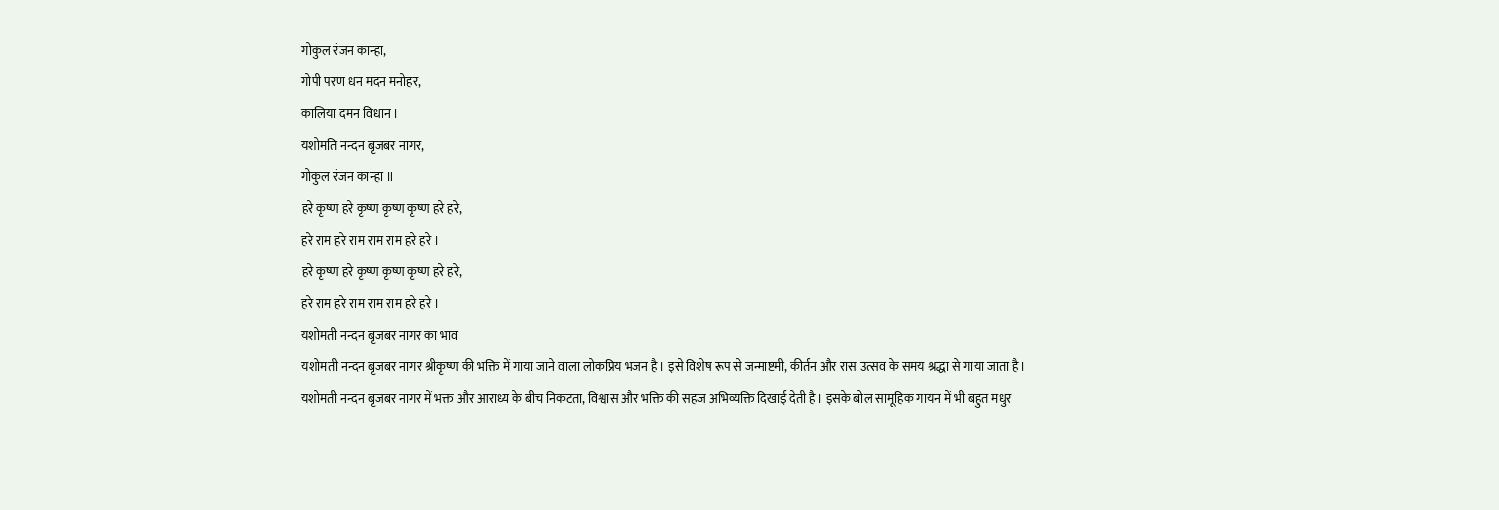गोकुल रंजन कान्हा,
गोपी परण धन मदन मनोहर,
कालिया दमन विधान ।
यशोमति नन्दन बृजबर नागर,
गोकुल रंजन कान्हा ॥
हरे कृष्ण हरे कृष्ण कृष्ण कृष्ण हरे हरे,
हरे राम हरे राम राम राम हरे हरे ।
हरे कृष्ण हरे कृष्ण कृष्ण कृष्ण हरे हरे,
हरे राम हरे राम राम राम हरे हरे ।
यशोमती नन्दन बृजबर नागर का भाव
यशोमती नन्दन बृजबर नागर श्रीकृष्ण की भक्ति में गाया जाने वाला लोकप्रिय भजन है। इसे विशेष रूप से जन्माष्टमी, कीर्तन और रास उत्सव के समय श्रद्धा से गाया जाता है।
यशोमती नन्दन बृजबर नागर में भक्त और आराध्य के बीच निकटता, विश्वास और भक्ति की सहज अभिव्यक्ति दिखाई देती है। इसके बोल सामूहिक गायन में भी बहुत मधुर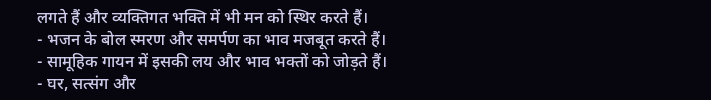लगते हैं और व्यक्तिगत भक्ति में भी मन को स्थिर करते हैं।
- भजन के बोल स्मरण और समर्पण का भाव मजबूत करते हैं।
- सामूहिक गायन में इसकी लय और भाव भक्तों को जोड़ते हैं।
- घर, सत्संग और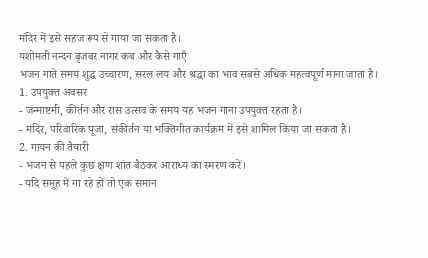मंदिर में इसे सहज रूप से गाया जा सकता है।
यशोमती नन्दन बृजबर नागर कब और कैसे गाएँ
भजन गाते समय शुद्ध उच्चारण, सरल लय और श्रद्धा का भाव सबसे अधिक महत्वपूर्ण माना जाता है।
1. उपयुक्त अवसर
- जन्माष्टमी, कीर्तन और रास उत्सव के समय यह भजन गाना उपयुक्त रहता है।
- मंदिर, परिवारिक पूजा, संकीर्तन या भक्तिगीत कार्यक्रम में इसे शामिल किया जा सकता है।
2. गायन की तैयारी
- भजन से पहले कुछ क्षण शांत बैठकर आराध्य का स्मरण करें।
- यदि समूह में गा रहे हों तो एक समान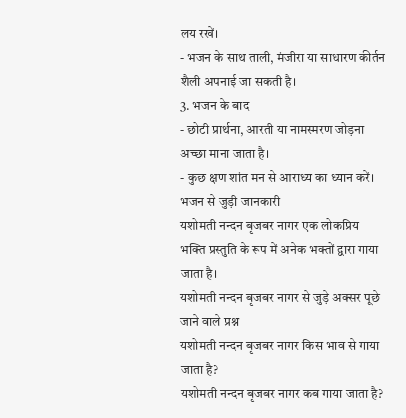लय रखें।
- भजन के साथ ताली, मंजीरा या साधारण कीर्तन शैली अपनाई जा सकती है।
3. भजन के बाद
- छोटी प्रार्थना, आरती या नामस्मरण जोड़ना अच्छा माना जाता है।
- कुछ क्षण शांत मन से आराध्य का ध्यान करें।
भजन से जुड़ी जानकारी
यशोमती नन्दन बृजबर नागर एक लोकप्रिय भक्ति प्रस्तुति के रूप में अनेक भक्तों द्वारा गाया जाता है।
यशोमती नन्दन बृजबर नागर से जुड़े अक्सर पूछे जाने वाले प्रश्न
यशोमती नन्दन बृजबर नागर किस भाव से गाया जाता है?
यशोमती नन्दन बृजबर नागर कब गाया जाता है?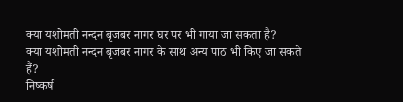क्या यशोमती नन्दन बृजबर नागर घर पर भी गाया जा सकता है?
क्या यशोमती नन्दन बृजबर नागर के साथ अन्य पाठ भी किए जा सकते हैं?
निष्कर्ष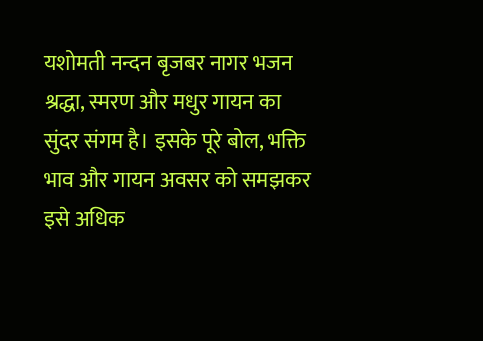यशोमती नन्दन बृजबर नागर भजन श्रद्धा, स्मरण और मधुर गायन का सुंदर संगम है। इसके पूरे बोल, भक्ति भाव और गायन अवसर को समझकर इसे अधिक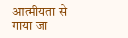आत्मीयता से गाया जा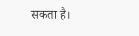सकता है।